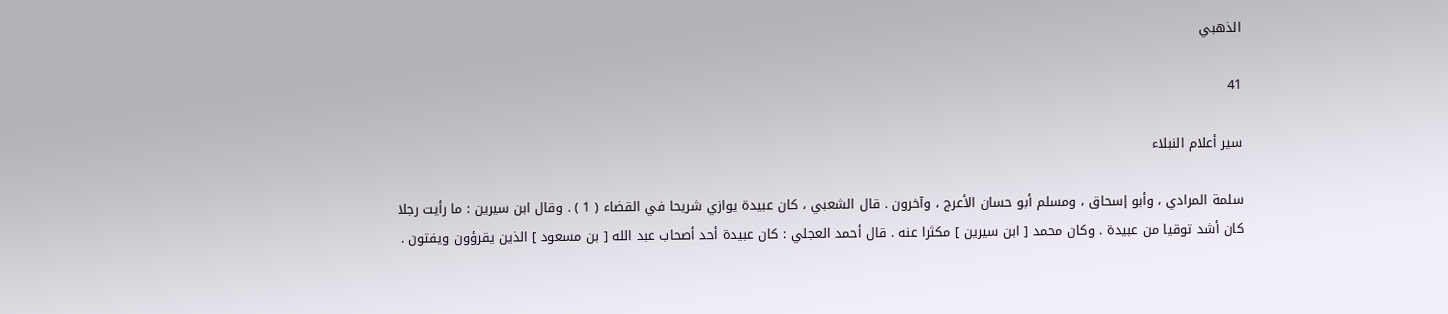الذهبي

41

سير أعلام النبلاء

سلمة المرادي ، وأبو إسحاق ، ومسلم أبو حسان الأعرج ، وآخرون . قال الشعبي ، كان عبيدة يوازي شريحا في القضاء ( 1 ) . وقال ابن سيرين : ما رأيت رجلا كان أشد توقيا من عبيدة . وكان محمد [ ابن سيرين ] مكثرا عنه . قال أحمد العجلي : كان عبيدة أحد أصحاب عبد الله [ بن مسعود ] الذين يقرؤون ويفتون .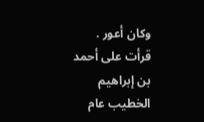وكان أعور . قرأت على أحمد بن إبراهيم الخطيب عام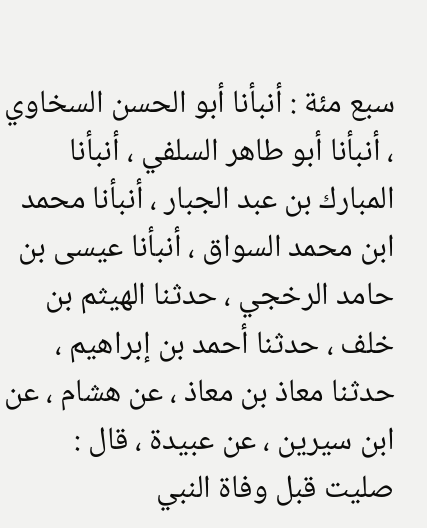سبع مئة : أنبأنا أبو الحسن السخاوي ، أنبأنا أبو طاهر السلفي ، أنبأنا المبارك بن عبد الجبار ، أنبأنا محمد ابن محمد السواق ، أنبأنا عيسى بن حامد الرخجي ، حدثنا الهيثم بن خلف ، حدثنا أحمد بن إبراهيم ، حدثنا معاذ بن معاذ ، عن هشام ، عن ابن سيرين ، عن عبيدة ، قال : صليت قبل وفاة النبي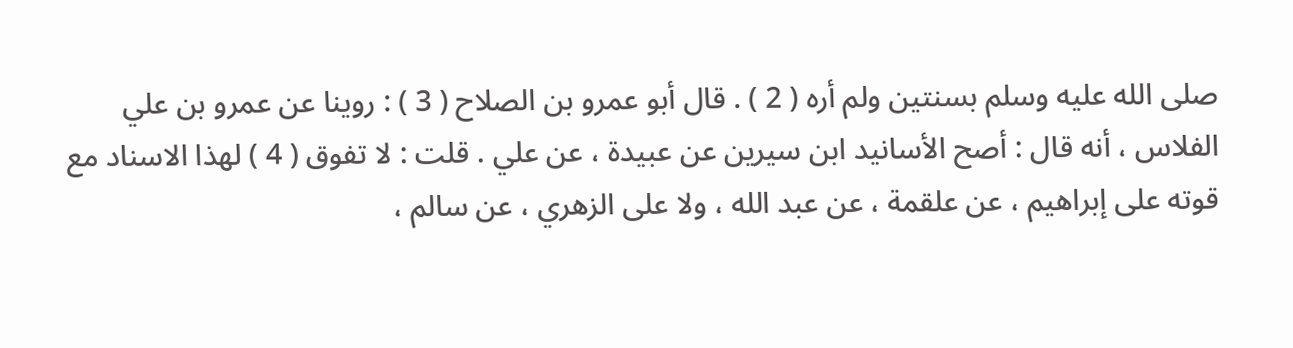صلى الله عليه وسلم بسنتين ولم أره ( 2 ) . قال أبو عمرو بن الصلاح ( 3 ) : روينا عن عمرو بن علي الفلاس ، أنه قال : أصح الأسانيد ابن سيرين عن عبيدة ، عن علي . قلت : لا تفوق ( 4 ) لهذا الاسناد مع قوته على إبراهيم ، عن علقمة ، عن عبد الله ، ولا على الزهري ، عن سالم ،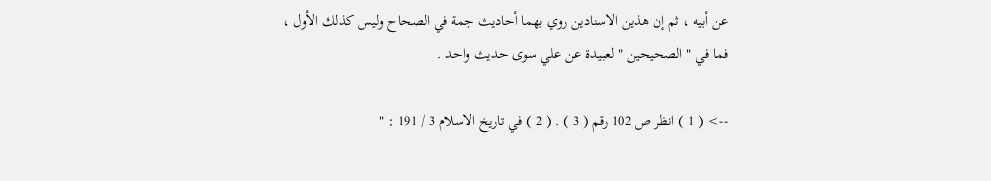عن أبيه ، ثم إن هذين الاسنادين روي بهما أحاديث جمة في الصحاح وليس كذلك الأول ، فما في " الصحيحين " لعبيدة عن علي سوى حديث واحد .

--> ( 1 ) انظر ص 102 رقم ( 3 ) . ( 2 ) في تاريخ الاسلام 3 / 191 : "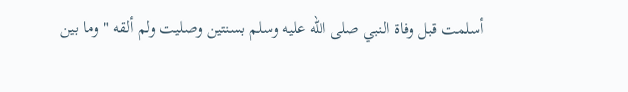أسلمت قبل وفاة النبي صلى الله عليه وسلم بسنتين وصليت ولم ألقه " وما بين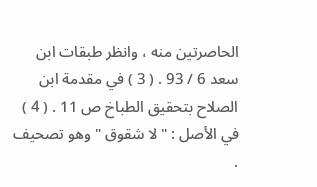الحاصرتين منه ، وانظر طبقات ابن سعد 6 / 93 . ( 3 ) في مقدمة ابن الصلاح بتحقيق الطباخ ص 11 . ( 4 ) في الأصل : " لا شقوق " وهو تصحيف .